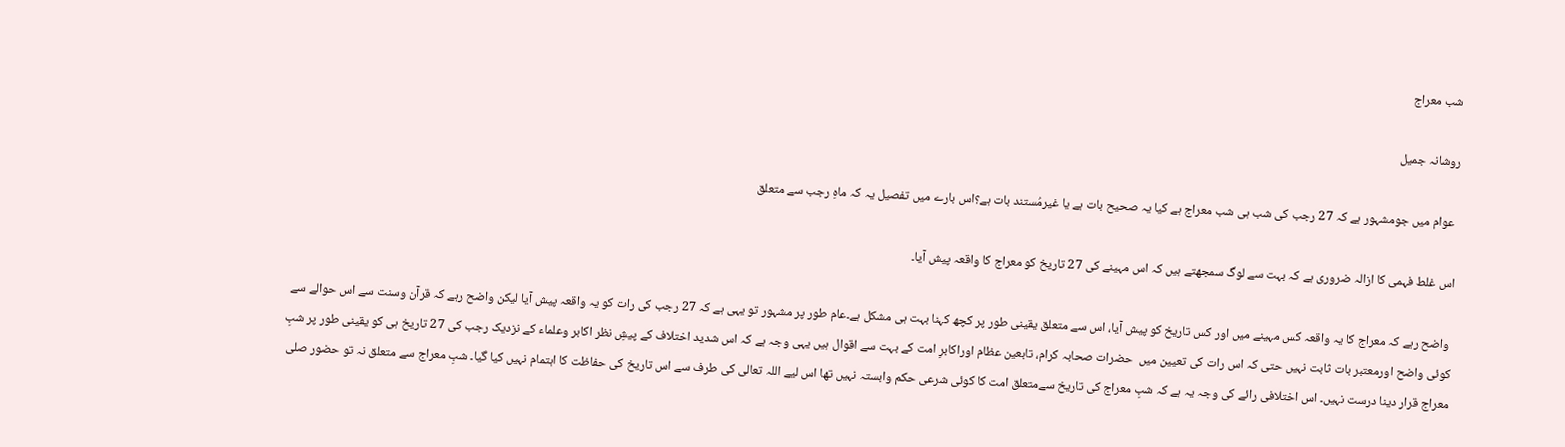شب معراج

روشانہ جمیل

 عوام میں جومشہور ہے کہ 27 رجب کی شب ہی شب معراج ہے کیا یہ صحیح بات ہے یا غیرمُستند بات ہے؟اس بارے میں تفصیل یہ کہ ماہِ رجب سے متعلق

اس غلط فہمی کا ازالہ ضروری ہے کہ بہت سے لوگ سمجھتے ہیں کہ اس مہینے کی 27 تاریخ کو معراج کا واقعہ پیش آیا۔

 واضح رہے کہ معراج کا یہ واقعہ کس مہینے میں اور کس تاریخ کو پیش آیا، اس سے متعلق یقینی طور پر کچھ کہنا بہت ہی مشکل ہے۔عام طور پر مشہور تو یہی ہے کہ 27 رجب کی رات کو یہ واقعہ پیش آیا لیکن واضح رہے کہ قرآن وسنت سے اس حوالے سے کوئی واضح اورمعتبر بات ثابت نہیں حتی کہ اس رات کی تعیین میں  حضرات صحابہ کرام، تابعین عظام اوراکابرِ امت کے بہت سے اقوال ہیں یہی وجہ ہے کہ اس شدید اختلاف کے پیشِ نظر اکابر وعلماء کے نزدیک رجب کی 27 تاریخ ہی کو یقینی طور پر شبِ معراج قرار دینا درست نہیں۔ اس اختلافی رائے کی وجہ یہ ہے کہ شبِ معراج کی تاریخ سےمتعلق امت کا کوئی شرعی حکم وابستہ نہیں تھا اس لیے اللہ تعالی کی طرف سے اس تاریخ کی حفاظت کا اہتمام نہیں کیا گیا۔ شبِ معراج سے متعلق نہ تو حضور صلى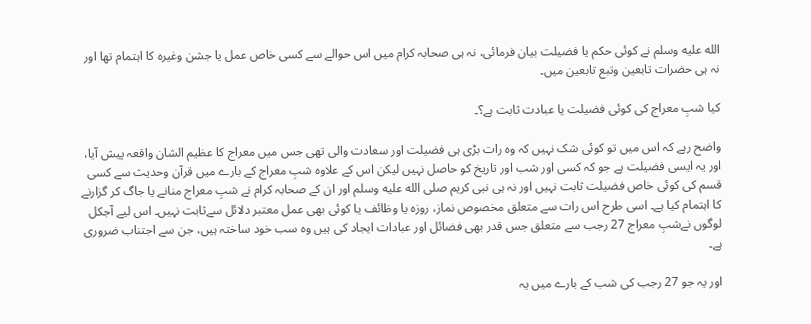الله عليه وسلم نے کوئی حکم یا فضیلت بیان فرمائی، نہ ہی صحابہ کرام میں اس حوالے سے کسی خاص عمل یا جشن وغیرہ کا اہتمام تھا اور نہ ہی حضرات تابعین وتبع تابعین میں۔

کیا شبِ معراج کی کوئی فضیلت یا عبادت ثابت ہے؟۔

واضح رہے کہ اس میں تو کوئی شک نہیں کہ وہ رات بڑی ہی فضیلت اور سعادت والی تھی جس میں معراج کا عظیم الشان واقعہ پیش آیا، اور یہ ایسی فضیلت ہے جو کہ کسی اور شب اور تاریخ کو حاصل نہیں لیکن اس کے علاوہ شبِ معراج کے بارے میں قرآن وحدیث سے کسی قسم کی کوئی خاص فضیلت ثابت نہیں اور نہ ہی نبی کریم صلى الله عليه وسلم اور ان کے صحابہ کرام نے شبِ معراج منانے یا جاگ کر گزارنے کا اہتمام کیا ہے۔ اسی طرح اس رات سے متعلق مخصوص نماز، روزہ یا وظائف یا کوئی بھی عمل معتبر دلائل سےثابت نہیں۔ اس لیے آجکل لوگوں نےشبِ معراج 27 رجب سے متعلق جس قدر بھی فضائل اور عبادات ایجاد کی ہیں وہ سب خود ساختہ ہیں، جن سے اجتناب ضروری ہے۔

اور یہ جو 27 رجب کی شب کے بارے میں یہ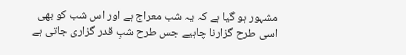مشہور ہو گیا ہے کہ یہ شب معراج ہے اور اس شب کو بھی اسی طرح گزارنا چاہیے جس طرح شبِ قدر گزاری جاتی ہے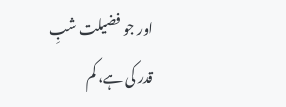اور جو فضیلت شبِ قدر کی ہے، کم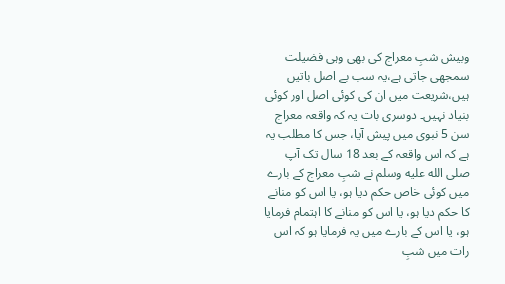وبیش شبِ معراج کی بھی وہی فضیلت سمجھی جاتی ہے،یہ سب بے اصل باتیں ہیں،شریعت میں ان کی کوئی اصل اور کوئی بنیاد نہیں۔ دوسری بات یہ کہ واقعہ معراج سن 5 نبوی میں پیش آیا، جس کا مطلب یہ ہے کہ اس واقعہ کے بعد 18 سال تک آپ صلى الله عليه وسلم نے شبِ معراج کے بارے میں کوئی خاص حکم دیا ہو، یا اس کو منانے کا حکم دیا ہو، یا اس کو منانے کا اہتمام فرمایا ہو، یا اس کے بارے میں یہ فرمایا ہو کہ اس رات میں شبِ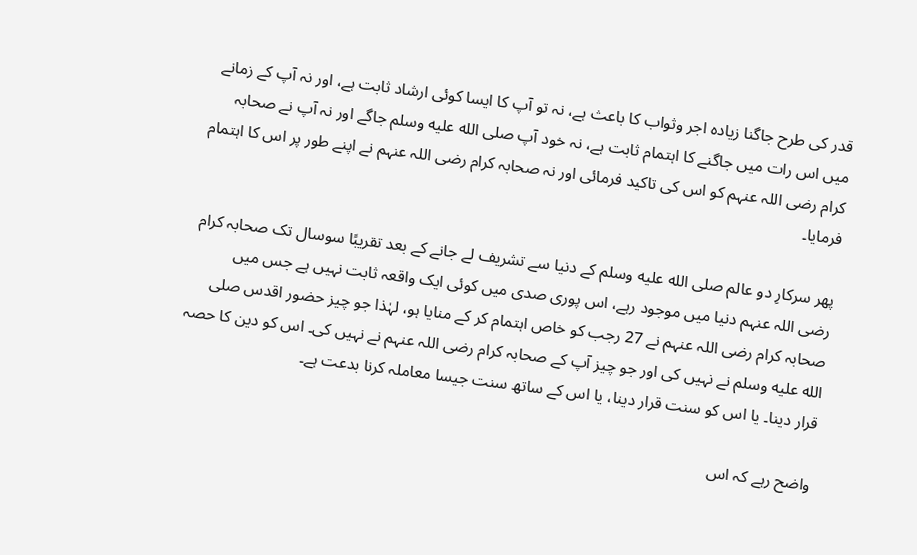قدر کی طرح جاگنا زیادہ اجر وثواب کا باعث ہے، نہ تو آپ کا ایسا کوئی ارشاد ثابت ہے، اور نہ آپ کے زمانے میں اس رات میں جاگنے کا اہتمام ثابت ہے، نہ خود آپ صلى الله عليه وسلم جاگے اور نہ آپ نے صحابہ کرام رضی اللہ عنہم کو اس کی تاکید فرمائی اور نہ صحابہ کرام رضی اللہ عنہم نے اپنے طور پر اس کا اہتمام فرمایا۔

پھر سرکارِ دو عالم صلى الله عليه وسلم کے دنیا سے تشریف لے جانے کے بعد تقریبًا سوسال تک صحابہ کرام رضی اللہ عنہم دنیا میں موجود رہے، اس پوری صدی میں کوئی ایک واقعہ ثابت نہیں ہے جس میں صحابہ کرام رضی اللہ عنہم نے 27 رجب کو خاص اہتمام کر کے منایا ہو، لہٰذا جو چیز حضور اقدس صلى الله عليه وسلم نے نہیں کی اور جو چیز آپ کے صحابہ کرام رضی اللہ عنہم نے نہیں کی۔ اس کو دین کا حصہ قرار دینا۔ یا اس کو سنت قرار دینا، یا اس کے ساتھ سنت جیسا معاملہ کرنا بدعت ہے۔

واضح رہے کہ اس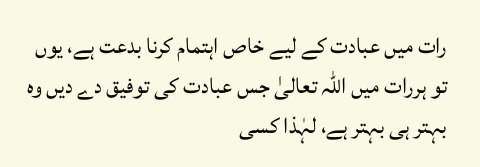رات میں عبادت کے لیے خاص اہتمام کرنا بدعت ہے، یوں تو ہررات میں اللہ تعالیٰ جس عبادت کی توفیق دے دیں وہ بہتر ہی بہتر ہے، لہٰذا کسی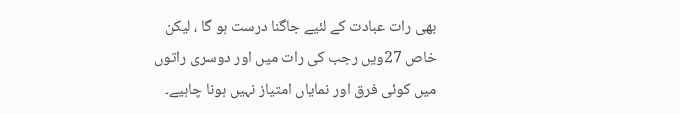بھی رات عبادت کے لئیے جاگنا درست ہو گا ، لیکن خاص 27ویں رجب کی رات میں اور دوسری راتوں میں کوئی فرق اور نمایاں امتیاز نہیں ہونا چاہیے۔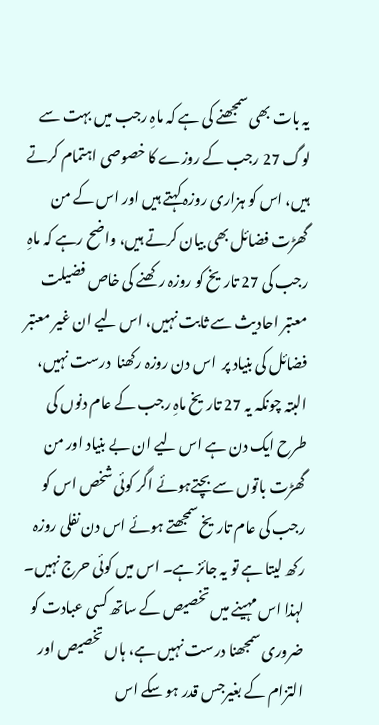یہ بات بھی سمجھنے کی ہے کہ ماہِ رجب میں بہت سے لوگ 27 رجب کے روزے کا خصوصی اہتمام کرتے ہیں، اس کو ہزاری روزہ کہتے ہیں اور اس کے من گھڑت فضائل بھی بیان کرتے ہیں، واضح رہے کہ ماہِ رجب کی 27 تاریخ کو روزہ رکھنے کی خاص فضیلت معتبر احادیث سے ثابت نہیں، اس لیے ان غیر معتبر فضائل کی بنیاد پر  اس دن روزہ رکھنا  درست نہیں، البتہ چونکہ یہ 27 تاریخ ماہِ رجب کے عام دنوں کی طرح ایک دن ہے اس لیے ان بے بنیاد اور من گھڑت باتوں سے بچتےہوئے اگر کوئی شخص اس کو  رجب کی عام تاریخ سمجھتے ہوئے اس دن نفلی روزہ رکھ لیتا ہے تو یہ جائز ہے۔ اس میں کوئی حرج نہیں۔ لہذا اس مہینے میں تخصیص کے ساتھ کسی عبادت کو ضروری سمجھنا درست نہیں ہے، ہاں تخصیص اور التزام کے بغیرجس قدر ہو سکے اس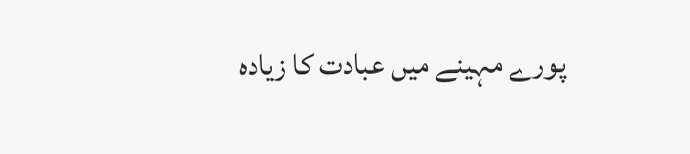پورے مہینے میں عبادت کا زیادہ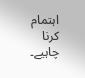اہتمام کرنا چاہیے۔